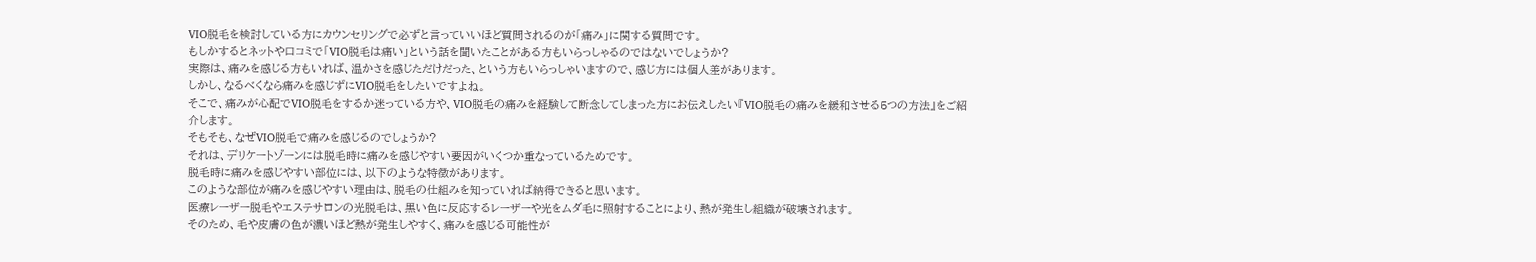VIO脱毛を検討している方にカウンセリングで必ずと言っていいほど質問されるのが「痛み」に関する質問です。
もしかするとネットや口コミで「VIO脱毛は痛い」という話を聞いたことがある方もいらっしゃるのではないでしょうか?
実際は、痛みを感じる方もいれば、温かさを感じただけだった、という方もいらっしゃいますので、感じ方には個人差があります。
しかし、なるべくなら痛みを感じずにVIO脱毛をしたいですよね。
そこで、痛みが心配でVIO脱毛をするか迷っている方や、VIO脱毛の痛みを経験して断念してしまった方にお伝えしたい『VIO脱毛の痛みを緩和させる5つの方法』をご紹介します。
そもそも、なぜVIO脱毛で痛みを感じるのでしょうか?
それは、デリケートゾーンには脱毛時に痛みを感じやすい要因がいくつか重なっているためです。
脱毛時に痛みを感じやすい部位には、以下のような特徴があります。
このような部位が痛みを感じやすい理由は、脱毛の仕組みを知っていれば納得できると思います。
医療レーザー脱毛やエステサロンの光脱毛は、黒い色に反応するレーザーや光をムダ毛に照射することにより、熱が発生し組織が破壊されます。
そのため、毛や皮膚の色が濃いほど熱が発生しやすく、痛みを感じる可能性が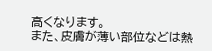高くなります。
また、皮膚が薄い部位などは熱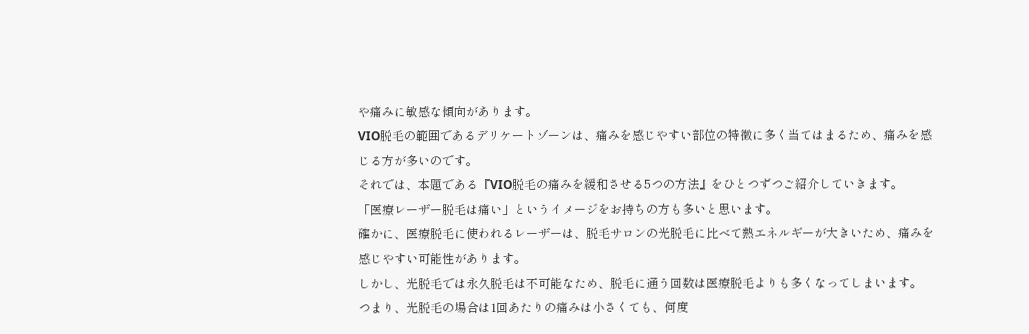や痛みに敏感な傾向があります。
VIO脱毛の範囲であるデリケートゾーンは、痛みを感じやすい部位の特徴に多く当てはまるため、痛みを感じる方が多いのです。
それでは、本題である『VIO脱毛の痛みを緩和させる5つの方法』をひとつずつご紹介していきます。
「医療レーザー脱毛は痛い」というイメージをお持ちの方も多いと思います。
確かに、医療脱毛に使われるレーザーは、脱毛サロンの光脱毛に比べて熱エネルギーが大きいため、痛みを感じやすい可能性があります。
しかし、光脱毛では永久脱毛は不可能なため、脱毛に通う回数は医療脱毛よりも多くなってしまいます。
つまり、光脱毛の場合は1回あたりの痛みは小さくても、何度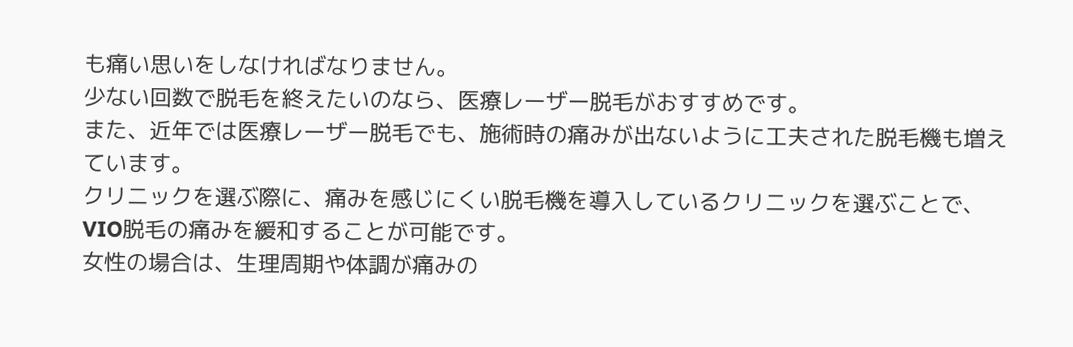も痛い思いをしなければなりません。
少ない回数で脱毛を終えたいのなら、医療レーザー脱毛がおすすめです。
また、近年では医療レーザー脱毛でも、施術時の痛みが出ないように工夫された脱毛機も増えています。
クリニックを選ぶ際に、痛みを感じにくい脱毛機を導入しているクリニックを選ぶことで、VIO脱毛の痛みを緩和することが可能です。
女性の場合は、生理周期や体調が痛みの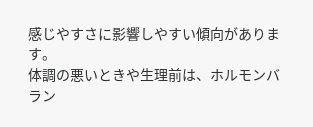感じやすさに影響しやすい傾向があります。
体調の悪いときや生理前は、ホルモンバラン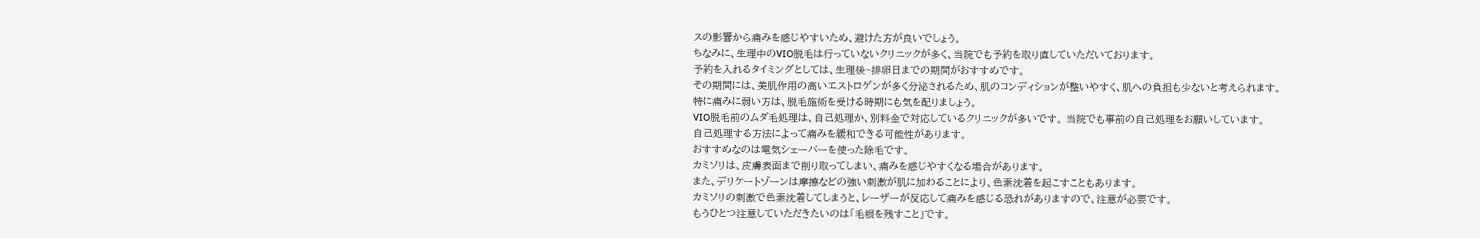スの影響から痛みを感じやすいため、避けた方が良いでしょう。
ちなみに、生理中のVIO脱毛は行っていないクリニックが多く、当院でも予約を取り直していただいております。
予約を入れるタイミングとしては、生理後~排卵日までの期間がおすすめです。
その期間には、美肌作用の高いエストロゲンが多く分泌されるため、肌のコンディションが整いやすく、肌への負担も少ないと考えられます。
特に痛みに弱い方は、脱毛施術を受ける時期にも気を配りましょう。
VIO脱毛前のムダ毛処理は、自己処理か、別料金で対応しているクリニックが多いです。 当院でも事前の自己処理をお願いしています。
自己処理する方法によって痛みを緩和できる可能性があります。
おすすめなのは電気シェーバーを使った除毛です。
カミソリは、皮膚表面まで削り取ってしまい、痛みを感じやすくなる場合があります。
また、デリケートゾーンは摩擦などの強い刺激が肌に加わることにより、色素沈着を起こすこともあります。
カミソリの刺激で色素沈着してしまうと、レーザーが反応して痛みを感じる恐れがありますので、注意が必要です。
もうひとつ注意していただきたいのは「毛根を残すこと」です。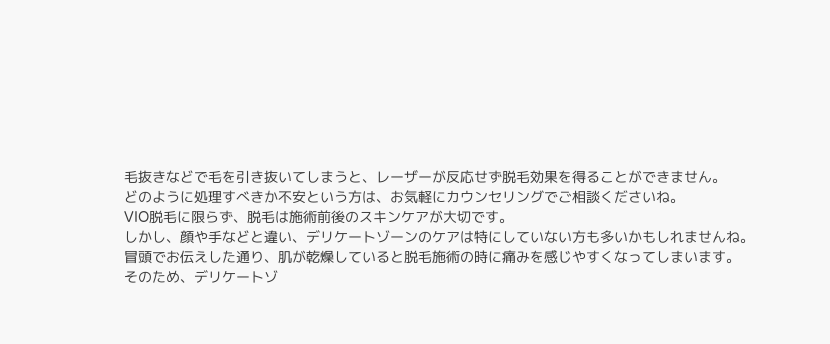毛抜きなどで毛を引き抜いてしまうと、レーザーが反応せず脱毛効果を得ることができません。
どのように処理すべきか不安という方は、お気軽にカウンセリングでご相談くださいね。
VIO脱毛に限らず、脱毛は施術前後のスキンケアが大切です。
しかし、顔や手などと違い、デリケートゾーンのケアは特にしていない方も多いかもしれませんね。
冒頭でお伝えした通り、肌が乾燥していると脱毛施術の時に痛みを感じやすくなってしまいます。
そのため、デリケートゾ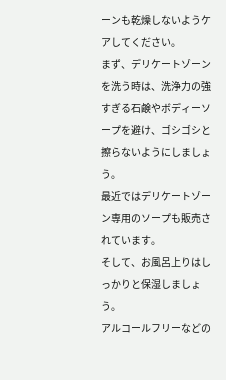ーンも乾燥しないようケアしてください。
まず、デリケートゾーンを洗う時は、洗浄力の強すぎる石鹸やボディーソープを避け、ゴシゴシと擦らないようにしましょう。
最近ではデリケートゾーン専用のソープも販売されています。
そして、お風呂上りはしっかりと保湿しましょう。
アルコールフリーなどの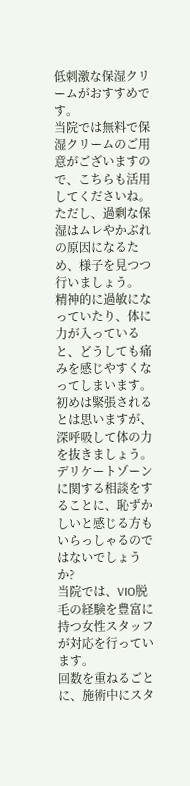低刺激な保湿クリームがおすすめです。
当院では無料で保湿クリームのご用意がございますので、こちらも活用してくださいね。
ただし、過剰な保湿はムレやかぶれの原因になるため、様子を見つつ行いましょう。
精神的に過敏になっていたり、体に力が入っていると、どうしても痛みを感じやすくなってしまいます。
初めは緊張されるとは思いますが、深呼吸して体の力を抜きましょう。
デリケートゾーンに関する相談をすることに、恥ずかしいと感じる方もいらっしゃるのではないでしょうか?
当院では、VIO脱毛の経験を豊富に持つ女性スタッフが対応を行っています。
回数を重ねるごとに、施術中にスタ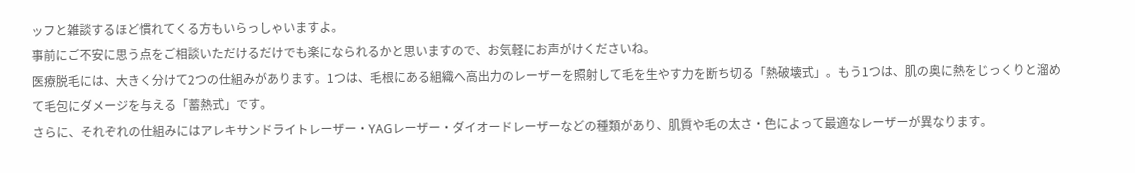ッフと雑談するほど慣れてくる方もいらっしゃいますよ。
事前にご不安に思う点をご相談いただけるだけでも楽になられるかと思いますので、お気軽にお声がけくださいね。
医療脱毛には、大きく分けて2つの仕組みがあります。1つは、毛根にある組織へ高出力のレーザーを照射して毛を生やす力を断ち切る「熱破壊式」。もう1つは、肌の奥に熱をじっくりと溜めて毛包にダメージを与える「蓄熱式」です。
さらに、それぞれの仕組みにはアレキサンドライトレーザー・YAGレーザー・ダイオードレーザーなどの種類があり、肌質や毛の太さ・色によって最適なレーザーが異なります。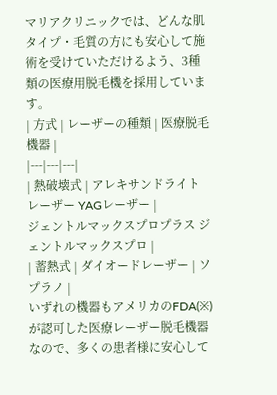マリアクリニックでは、どんな肌タイプ・毛質の方にも安心して施術を受けていただけるよう、3種類の医療用脱毛機を採用しています。
| 方式 | レーザーの種類 | 医療脱毛機器 |
|---|---|---|
| 熱破壊式 | アレキサンドライトレーザー YAGレーザー |
ジェントルマックスプロプラス ジェントルマックスプロ |
| 蓄熱式 | ダイオードレーザー | ソプラノ |
いずれの機器もアメリカのFDA(※)が認可した医療レーザー脱毛機器なので、多くの患者様に安心して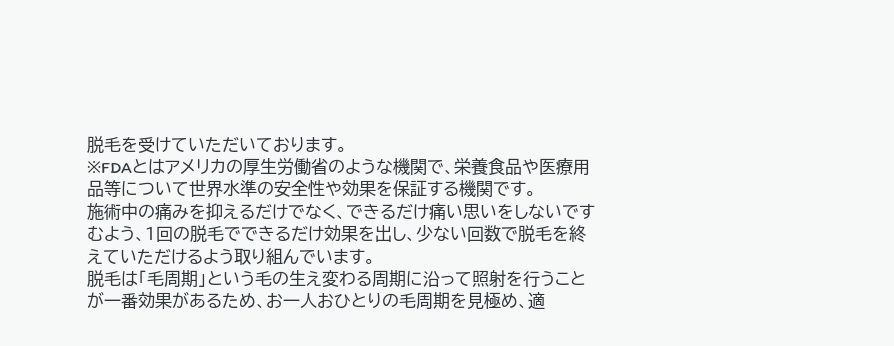脱毛を受けていただいております。
※FDAとはアメリカの厚生労働省のような機関で、栄養食品や医療用品等について世界水準の安全性や効果を保証する機関です。
施術中の痛みを抑えるだけでなく、できるだけ痛い思いをしないですむよう、1回の脱毛でできるだけ効果を出し、少ない回数で脱毛を終えていただけるよう取り組んでいます。
脱毛は「毛周期」という毛の生え変わる周期に沿って照射を行うことが一番効果があるため、お一人おひとりの毛周期を見極め、適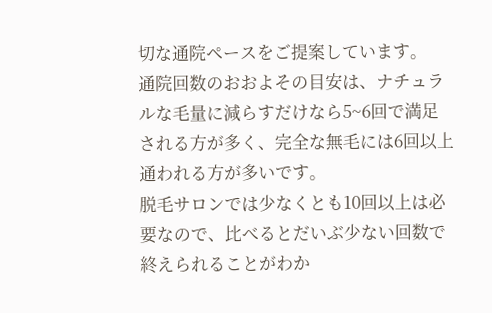切な通院ペースをご提案しています。
通院回数のおおよその目安は、ナチュラルな毛量に減らすだけなら5~6回で満足される方が多く、完全な無毛には6回以上通われる方が多いです。
脱毛サロンでは少なくとも10回以上は必要なので、比べるとだいぶ少ない回数で終えられることがわか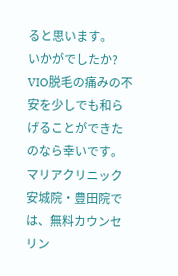ると思います。
いかがでしたか?
VIO脱毛の痛みの不安を少しでも和らげることができたのなら幸いです。
マリアクリニック安城院・豊田院では、無料カウンセリン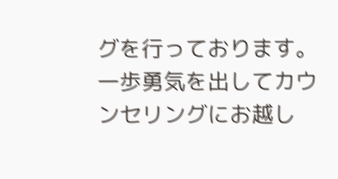グを行っております。
一歩勇気を出してカウンセリングにお越し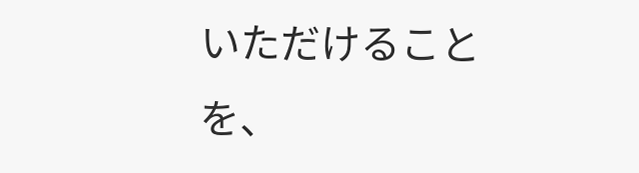いただけることを、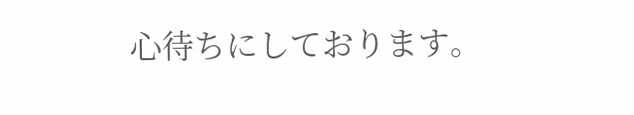心待ちにしております。